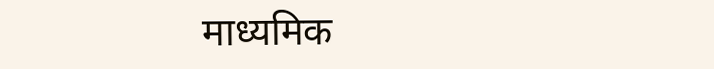माध्यमिक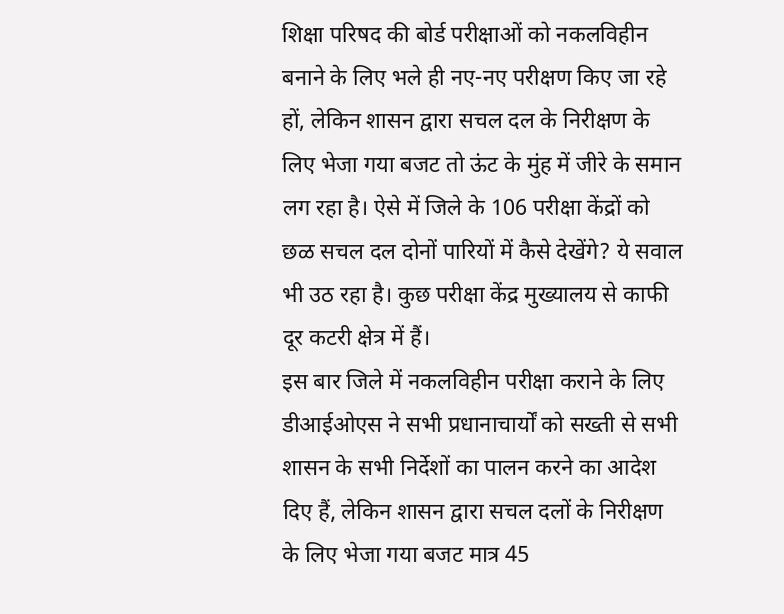शिक्षा परिषद की बोर्ड परीक्षाओं को नकलविहीन बनाने के लिए भले ही नए-नए परीक्षण किए जा रहे हों, लेकिन शासन द्वारा सचल दल के निरीक्षण के लिए भेजा गया बजट तो ऊंट के मुंह में जीरे के समान लग रहा है। ऐसे में जिले के 106 परीक्षा केंद्रों को छळ सचल दल दोनों पारियों में कैसे देखेंगे? ये सवाल भी उठ रहा है। कुछ परीक्षा केंद्र मुख्यालय से काफी दूर कटरी क्षेत्र में हैं।
इस बार जिले में नकलविहीन परीक्षा कराने के लिए डीआईओएस ने सभी प्रधानाचार्यों को सख्ती से सभी शासन के सभी निर्देशों का पालन करने का आदेश दिए हैं, लेकिन शासन द्वारा सचल दलों के निरीक्षण के लिए भेजा गया बजट मात्र 45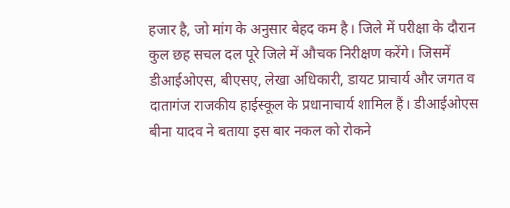हजार है, जो मांग के अनुसार बेहद कम है। जिले में परीक्षा के दौरान कुल छह सचल दल पूरे जिले में औचक निरीक्षण करेंगे। जिसमें डीआईओएस, बीएसए, लेखा अधिकारी, डायट प्राचार्य और जगत व दातागंज राजकीय हाईस्कूल के प्रधानाचार्य शामिल हैं। डीआईओएस बीना यादव ने बताया इस बार नकल को रोकने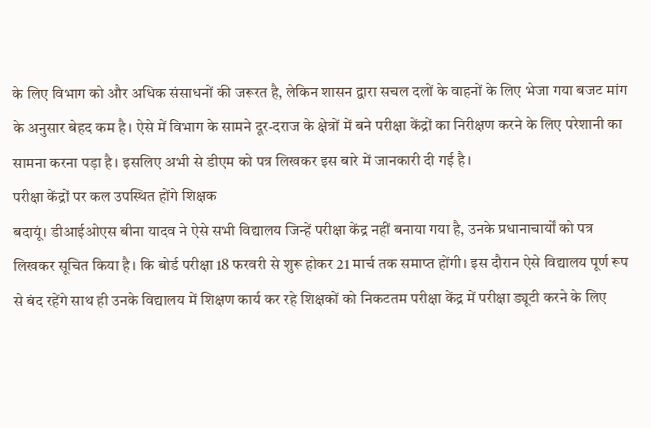के लिए विभाग को और अधिक संसाधनों की जरूरत है, लेकिन शासन द्वारा सचल दलों के वाहनों के लिए भेजा गया बजट मांग के अनुसार बेहद कम है। ऐसे में विभाग के सामने दूर-दराज के क्षेत्रों में बने परीक्षा केंद्रों का निरीक्षण करने के लिए परेशानी का सामना करना पड़ा है। इसलिए अभी से डीएम को पत्र लिखकर इस बारे में जानकारी दी गई है।
परीक्षा केंद्रों पर कल उपस्थित होंगे शिक्षक
बदायूं। डीआईओएस बीना यादव ने ऐसे सभी विद्यालय जिन्हें परीक्षा केंद्र नहीं बनाया गया है, उनके प्रधानाचार्यों को पत्र लिखकर सूचित किया है। कि बोर्ड परीक्षा 18 फरवरी से शुरू होकर 21 मार्च तक समाप्त होंगी। इस दौरान ऐसे विद्यालय पूर्ण रूप से बंद रहेंगे साथ ही उनके विद्यालय में शिक्षण कार्य कर रहे शिक्षकों को निकटतम परीक्षा केंद्र में परीक्षा ड्यूटी करने के लिए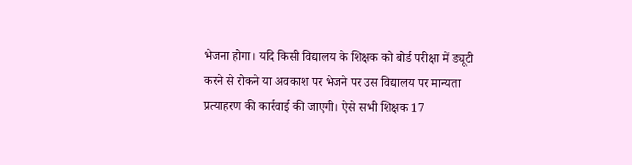भेजना होगा। यदि किसी विद्यालय के शिक्षक को बोर्ड परीक्षा में ड्यूटी करने से रोकने या अवकाश पर भेजने पर उस विद्यालय पर मान्यता प्रत्याहरण की कार्रवाई की जाएगी। ऐसे सभी शिक्षक 17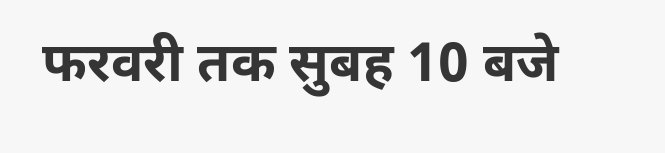फरवरी तक सुबह 10 बजे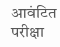आवंटित परीक्षा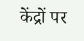केंद्रों पर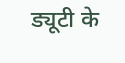ड्यूटी के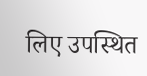लिए उपस्थित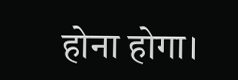होना होगा।